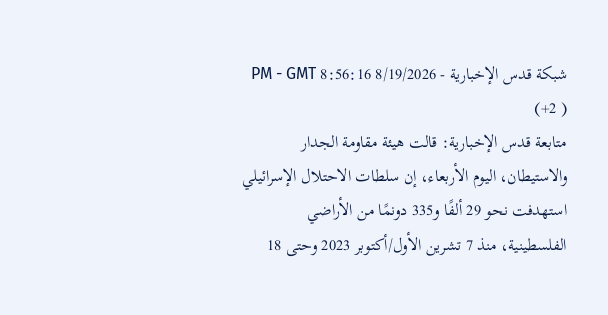شبكة قدس الإخبارية - 8/19/2026 8:56:16 PM - GMT (+2 )
متابعة قدس الإخبارية: قالت هيئة مقاومة الجدار والاستيطان، اليوم الأربعاء، إن سلطات الاحتلال الإسرائيلي استهدفت نحو 29 ألفًا و335 دونمًا من الأراضي الفلسطينية، منذ 7 تشرين الأول/أكتوبر 2023 وحتى 18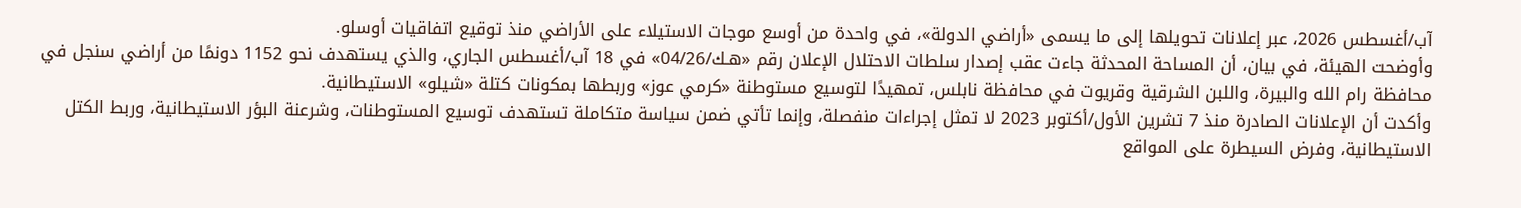آب/أغسطس 2026، عبر إعلانات تحويلها إلى ما يسمى «أراضي الدولة»، في واحدة من أوسع موجات الاستيلاء على الأراضي منذ توقيع اتفاقيات أوسلو.
وأوضحت الهيئة، في بيان، أن المساحة المحدثة جاءت عقب إصدار سلطات الاحتلال الإعلان رقم «هـك/04/26» في 18 آب/أغسطس الجاري، والذي يستهدف نحو 1152 دونمًا من أراضي سنجل في محافظة رام الله والبيرة، واللبن الشرقية وقريوت في محافظة نابلس، تمهيدًا لتوسيع مستوطنة «كرمي عوز» وربطها بمكونات كتلة «شيلو» الاستيطانية.
وأكدت أن الإعلانات الصادرة منذ 7 تشرين الأول/أكتوبر 2023 لا تمثل إجراءات منفصلة، وإنما تأتي ضمن سياسة متكاملة تستهدف توسيع المستوطنات، وشرعنة البؤر الاستيطانية، وربط الكتل الاستيطانية، وفرض السيطرة على المواقع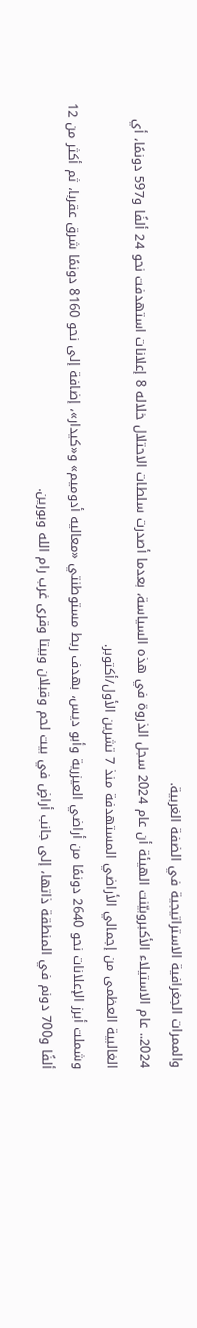والممرات الجغرافية الاستراتيجية في الضفة الغربية.
2024.. عام الاستيلاء الأكبروبيّنت الهيئة أن عام 2024 سجل الذروة في هذه السياسة، بعدما أصدرت سلطات الاحتلال خلاله 8 إعلانات استهدفت نحو 24 ألفًا و597 دونمًا، أي الغالبية العظمى من إجمالي الأراضي المستهدفة منذ 7 تشرين الأول/أكتوبر.
وشملت أبرز الإعلانات نحو 2640 دونمًا من أراضي العيزرية وأبو ديس، بهدف ربط مستوطنتي «معاليه أدوميم» و«كيدار»، إضافة إلى نحو 8160 دونمًا شرق عقربا، ثم أكثر من 12 ألفًا و700 دونم في المنطقة ذاتها، إلى جانب أراضٍ في بيت لحم وقبلان وبيتا وقرى غرب رام الله وبورين.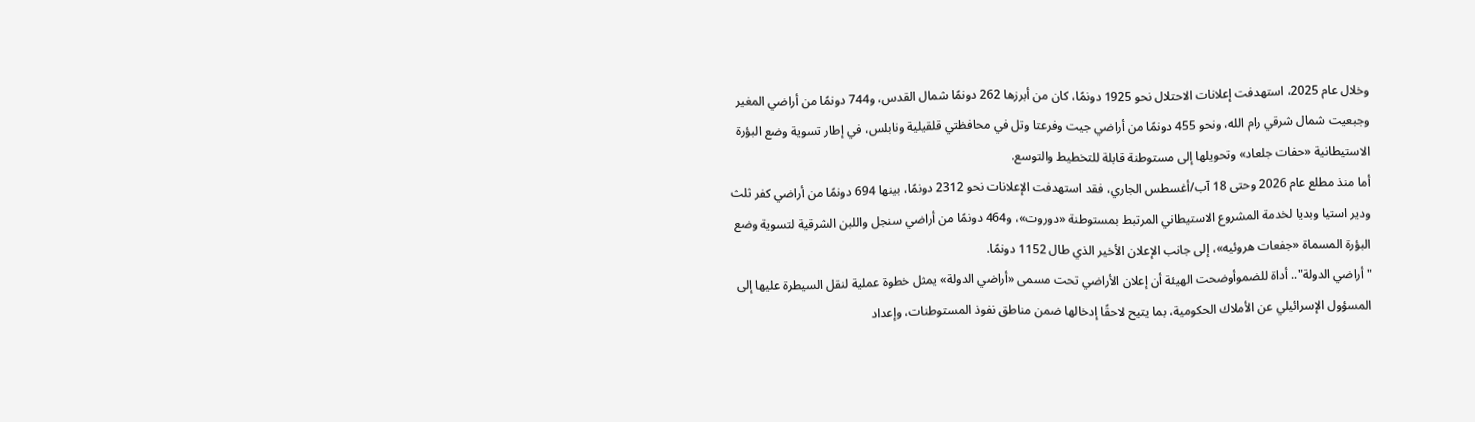وخلال عام 2025، استهدفت إعلانات الاحتلال نحو 1925 دونمًا، كان من أبرزها 262 دونمًا شمال القدس، و744 دونمًا من أراضي المغير وجبعيت شمال شرقي رام الله، ونحو 455 دونمًا من أراضي جيت وفرعتا وتل في محافظتي قلقيلية ونابلس، في إطار تسوية وضع البؤرة الاستيطانية «حفات جلعاد» وتحويلها إلى مستوطنة قابلة للتخطيط والتوسع.
أما منذ مطلع عام 2026 وحتى 18 آب/أغسطس الجاري، فقد استهدفت الإعلانات نحو 2312 دونمًا، بينها 694 دونمًا من أراضي كفر ثلث ودير استيا وبديا لخدمة المشروع الاستيطاني المرتبط بمستوطنة «دوروت»، و464 دونمًا من أراضي سنجل واللبن الشرقية لتسوية وضع البؤرة المسماة «جفعات هروئيه»، إلى جانب الإعلان الأخير الذي طال 1152 دونمًا.
"أراضي الدولة".. أداة للضموأوضحت الهيئة أن إعلان الأراضي تحت مسمى «أراضي الدولة» يمثل خطوة عملية لنقل السيطرة عليها إلى المسؤول الإسرائيلي عن الأملاك الحكومية، بما يتيح لاحقًا إدخالها ضمن مناطق نفوذ المستوطنات، وإعداد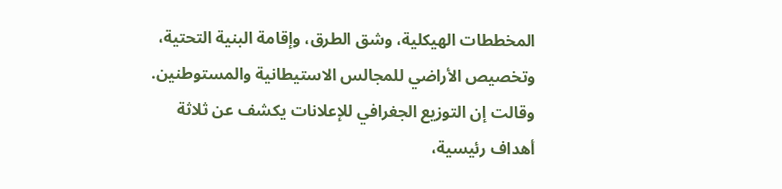المخططات الهيكلية، وشق الطرق، وإقامة البنية التحتية، وتخصيص الأراضي للمجالس الاستيطانية والمستوطنين.
وقالت إن التوزيع الجغرافي للإعلانات يكشف عن ثلاثة أهداف رئيسية،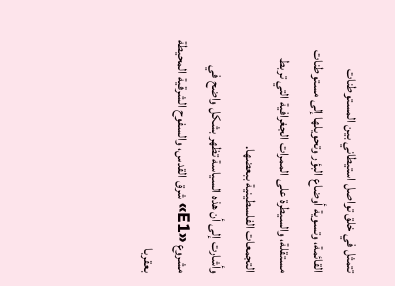تتمثل في خلق تواصل استيطاني بين المستوطنات القائمة، وتسوية أوضاع البؤر وتحويلها إلى مستوطنات مستقلة، والسيطرة على الممرات الجغرافية التي تربط التجمعات الفلسطينية ببعضها.
وأشارت إلى أن هذه السياسة تظهر بشكل واضح في مشروع «E1» شرق القدس، والسفوح الشرقية المحيطة بعقربا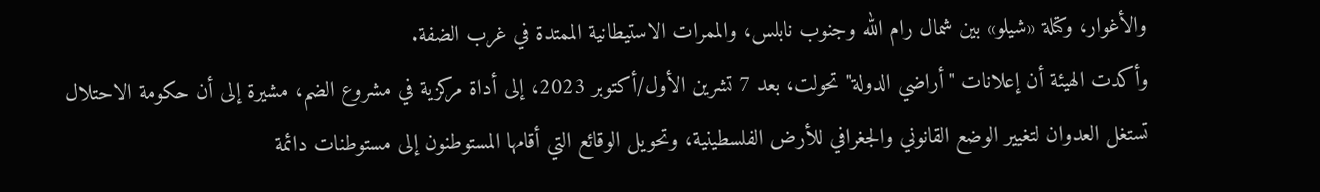والأغوار، وكتلة «شيلو» بين شمال رام الله وجنوب نابلس، والممرات الاستيطانية الممتدة في غرب الضفة.
وأكدت الهيئة أن إعلانات "أراضي الدولة" تحولت، بعد 7 تشرين الأول/أكتوبر 2023، إلى أداة مركزية في مشروع الضم، مشيرة إلى أن حكومة الاحتلال تستغل العدوان لتغيير الوضع القانوني والجغرافي للأرض الفلسطينية، وتحويل الوقائع التي أقامها المستوطنون إلى مستوطنات دائمة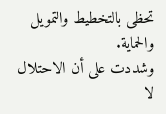تحظى بالتخطيط والتمويل والحماية.
وشددت على أن الاحتلال لا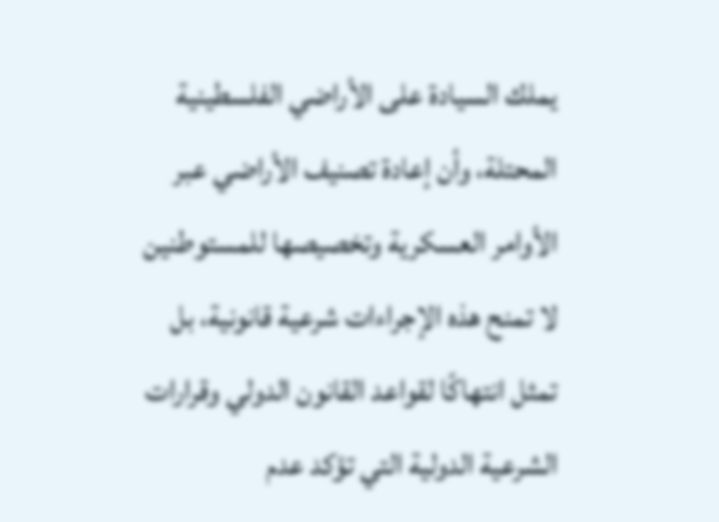يملك السيادة على الأراضي الفلسطينية المحتلة، وأن إعادة تصنيف الأراضي عبر الأوامر العسكرية وتخصيصها للمستوطنين لا تمنح هذه الإجراءات شرعية قانونية، بل تمثل انتهاكًا لقواعد القانون الدولي وقرارات الشرعية الدولية التي تؤكد عدم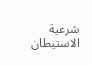شرعية الاستيطان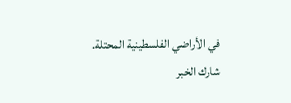في الأراضي الفلسطينية المحتلة.
شارك الخبر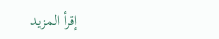إقرأ المزيد